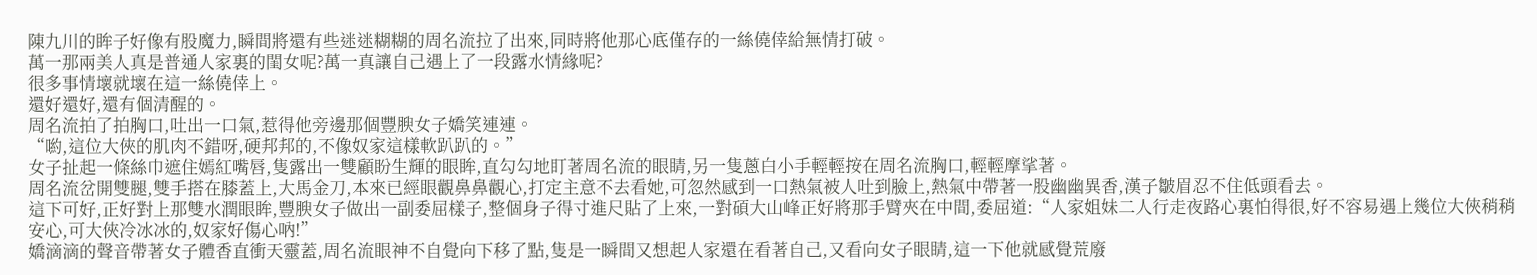陳九川的眸子好像有股魔力,瞬間將還有些迷迷糊糊的周名流拉了出來,同時將他那心底僅存的一絲僥倖給無情打破。
萬一那兩美人真是普通人家裏的閨女呢?萬一真讓自己遇上了一段露水情緣呢?
很多事情壞就壞在這一絲僥倖上。
還好還好,還有個清醒的。
周名流拍了拍胸口,吐出一口氣,惹得他旁邊那個豐腴女子嬌笑連連。
“喲,這位大俠的肌肉不錯呀,硬邦邦的,不像奴家這樣軟趴趴的。”
女子扯起一條絲巾遮住嫣紅嘴唇,隻露出一雙顧盼生輝的眼眸,直勾勾地盯著周名流的眼睛,另一隻蔥白小手輕輕按在周名流胸口,輕輕摩挲著。
周名流岔開雙腿,雙手搭在膝蓋上,大馬金刀,本來已經眼觀鼻鼻觀心,打定主意不去看她,可忽然感到一口熱氣被人吐到臉上,熱氣中帶著一股幽幽異香,漢子皺眉忍不住低頭看去。
這下可好,正好對上那雙水潤眼眸,豐腴女子做出一副委屈樣子,整個身子得寸進尺貼了上來,一對碩大山峰正好將那手臂夾在中間,委屈道:“人家姐妹二人行走夜路心裏怕得很,好不容易遇上幾位大俠稍稍安心,可大俠冷冰冰的,奴家好傷心吶!”
嬌滴滴的聲音帶著女子體香直衝天靈蓋,周名流眼神不自覺向下移了點,隻是一瞬間又想起人家還在看著自己,又看向女子眼睛,這一下他就感覺荒廢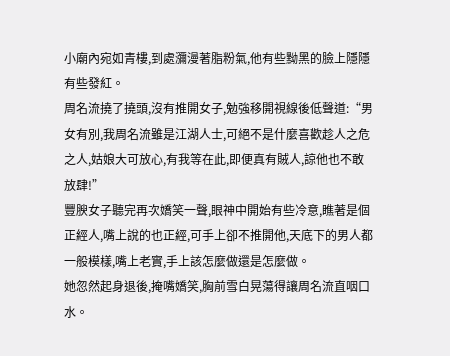小廟內宛如青樓,到處瀰漫著脂粉氣,他有些黝黑的臉上隱隱有些發紅。
周名流撓了撓頭,沒有推開女子,勉強移開視線後低聲道:“男女有別,我周名流雖是江湖人士,可絕不是什麼喜歡趁人之危之人,姑娘大可放心,有我等在此,即便真有賊人,諒他也不敢放肆!”
豐腴女子聽完再次嬌笑一聲,眼神中開始有些冷意,瞧著是個正經人,嘴上說的也正經,可手上卻不推開他,天底下的男人都一般模樣,嘴上老實,手上該怎麼做還是怎麼做。
她忽然起身退後,掩嘴嬌笑,胸前雪白晃蕩得讓周名流直咽口水。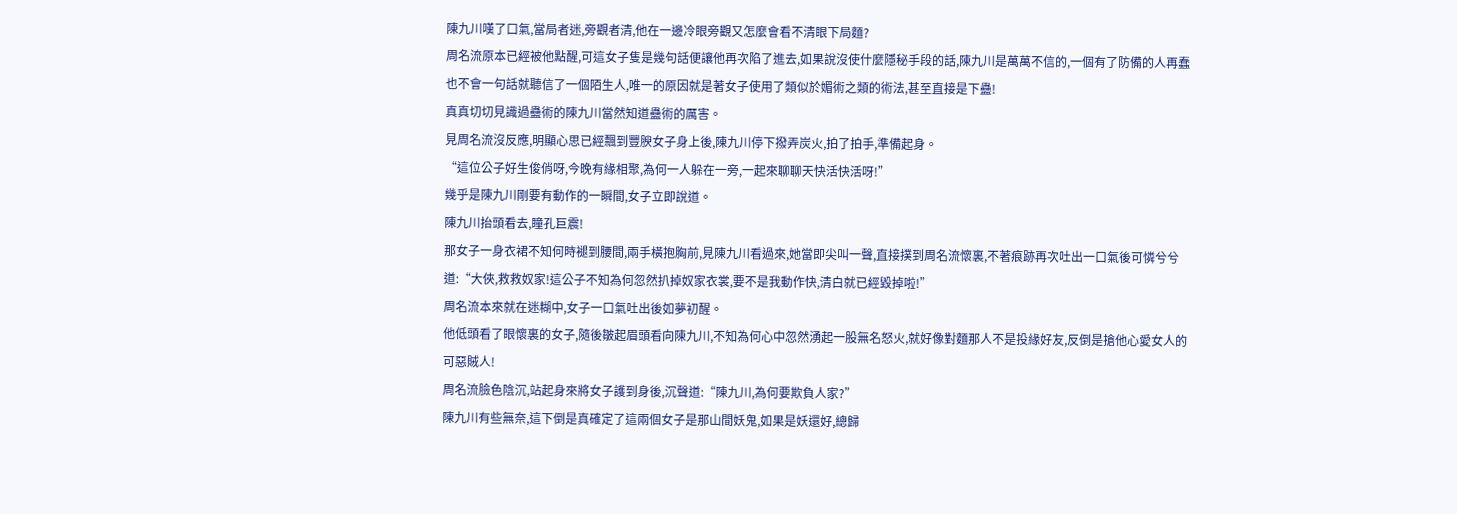陳九川嘆了口氣,當局者迷,旁觀者清,他在一邊冷眼旁觀又怎麼會看不清眼下局麵?
周名流原本已經被他點醒,可這女子隻是幾句話便讓他再次陷了進去,如果說沒使什麼隱秘手段的話,陳九川是萬萬不信的,一個有了防備的人再蠢也不會一句話就聽信了一個陌生人,唯一的原因就是著女子使用了類似於媚術之類的術法,甚至直接是下蠱!
真真切切見識過蠱術的陳九川當然知道蠱術的厲害。
見周名流沒反應,明顯心思已經飄到豐腴女子身上後,陳九川停下撥弄炭火,拍了拍手,準備起身。
“這位公子好生俊俏呀,今晚有緣相聚,為何一人躲在一旁,一起來聊聊天快活快活呀!”
幾乎是陳九川剛要有動作的一瞬間,女子立即說道。
陳九川抬頭看去,瞳孔巨震!
那女子一身衣裙不知何時褪到腰間,兩手橫抱胸前,見陳九川看過來,她當即尖叫一聲,直接撲到周名流懷裏,不著痕跡再次吐出一口氣後可憐兮兮道:“大俠,救救奴家!這公子不知為何忽然扒掉奴家衣裳,要不是我動作快,清白就已經毀掉啦!”
周名流本來就在迷糊中,女子一口氣吐出後如夢初醒。
他低頭看了眼懷裏的女子,隨後皺起眉頭看向陳九川,不知為何心中忽然湧起一股無名怒火,就好像對麵那人不是投緣好友,反倒是搶他心愛女人的可惡賊人!
周名流臉色陰沉,站起身來將女子護到身後,沉聲道:“陳九川,為何要欺負人家?”
陳九川有些無奈,這下倒是真確定了這兩個女子是那山間妖鬼,如果是妖還好,總歸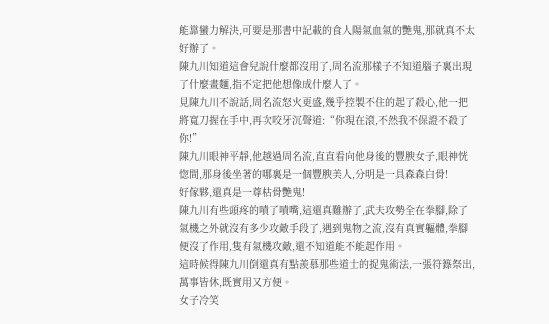能靠蠻力解決,可要是那書中記載的食人陽氣血氣的艷鬼,那就真不太好辦了。
陳九川知道這會兒說什麼都沒用了,周名流那樣子不知道腦子裏出現了什麼畫麵,指不定把他想像成什麼人了。
見陳九川不說話,周名流怒火更盛,幾乎控製不住的起了殺心,他一把將寬刀握在手中,再次咬牙沉聲道:“你現在滾,不然我不保證不殺了你!”
陳九川眼神平靜,他越過周名流,直直看向他身後的豐腴女子,眼神恍惚間,那身後坐著的哪裏是一個豐腴美人,分明是一具森森白骨!
好傢夥,還真是一尊枯骨艷鬼!
陳九川有些頭疼的嘖了嘖嘴,這還真難辦了,武夫攻勢全在拳腳,除了氣機之外就沒有多少攻敵手段了,遇到鬼物之流,沒有真實軀體,拳腳便沒了作用,隻有氣機攻敵,還不知道能不能起作用。
這時候得陳九川倒還真有點羨慕那些道士的捉鬼術法,一張符籙祭出,萬事皆休,既實用又方便。
女子冷笑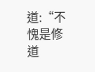道:“不愧是修道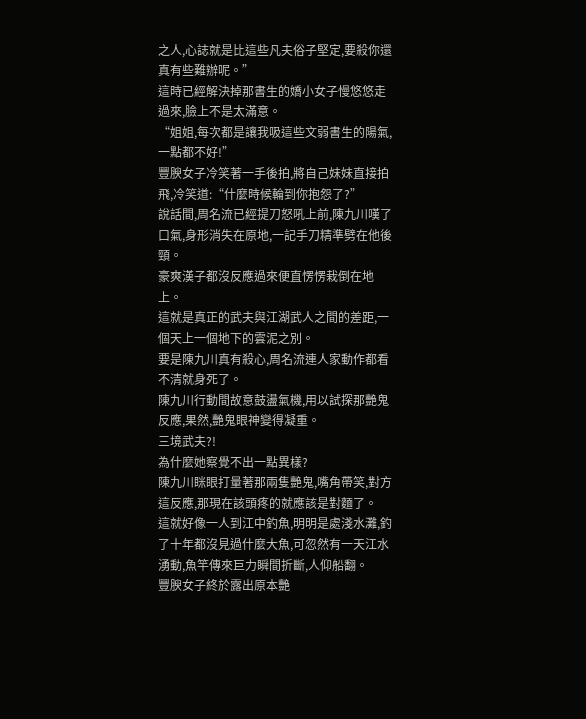之人,心誌就是比這些凡夫俗子堅定,要殺你還真有些難辦呢。”
這時已經解決掉那書生的嬌小女子慢悠悠走過來,臉上不是太滿意。
“姐姐,每次都是讓我吸這些文弱書生的陽氣,一點都不好!”
豐腴女子冷笑著一手後拍,將自己妹妹直接拍飛,冷笑道:“什麼時候輪到你抱怨了?”
說話間,周名流已經提刀怒吼上前,陳九川嘆了口氣,身形消失在原地,一記手刀精準劈在他後頸。
豪爽漢子都沒反應過來便直愣愣栽倒在地上。
這就是真正的武夫與江湖武人之間的差距,一個天上一個地下的雲泥之別。
要是陳九川真有殺心,周名流連人家動作都看不清就身死了。
陳九川行動間故意鼓盪氣機,用以試探那艷鬼反應,果然,艷鬼眼神變得凝重。
三境武夫?!
為什麼她察覺不出一點異樣?
陳九川眯眼打量著那兩隻艷鬼,嘴角帶笑,對方這反應,那現在該頭疼的就應該是對麵了。
這就好像一人到江中釣魚,明明是處淺水灘,釣了十年都沒見過什麼大魚,可忽然有一天江水湧動,魚竿傳來巨力瞬間折斷,人仰船翻。
豐腴女子終於露出原本艷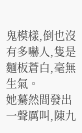鬼模樣,倒也沒有多嚇人,隻是麵板蒼白,毫無生氣。
她驀然間發出一聲厲叫,陳九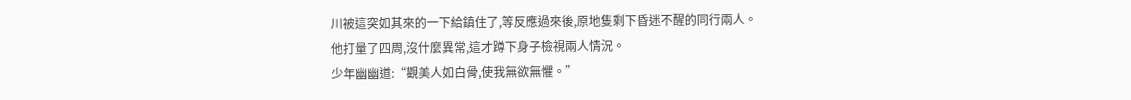川被這突如其來的一下給鎮住了,等反應過來後,原地隻剩下昏迷不醒的同行兩人。
他打量了四周,沒什麼異常,這才蹲下身子檢視兩人情況。
少年幽幽道:“觀美人如白骨,使我無欲無懼。”